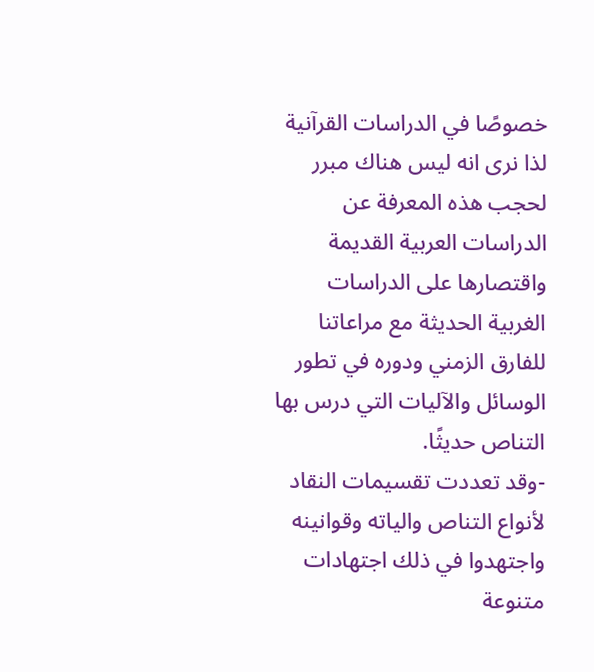خصوصًا في الدراسات القرآنية لذا نرى انه ليس هناك مبرر لحجب هذه المعرفة عن الدراسات العربية القديمة واقتصارها على الدراسات الغربية الحديثة مع مراعاتنا للفارق الزمني ودوره في تطور الوسائل والآليات التي درس بها التناص حديثًا.
-وقد تعددت تقسيمات النقاد لأنواع التناص والياته وقوانينه واجتهدوا في ذلك اجتهادات متنوعة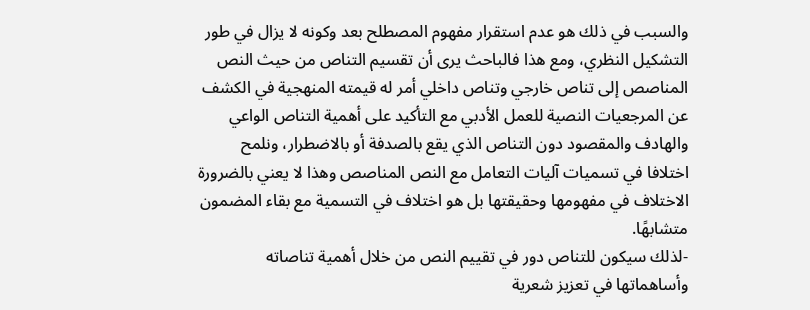والسبب في ذلك هو عدم استقرار مفهوم المصطلح بعد وكونه لا يزال في طور التشكيل النظري، ومع هذا فالباحث يرى أن تقسيم التناص من حيث النص المناصص إلى تناص خارجي وتناص داخلي أمر له قيمته المنهجية في الكشف عن المرجعيات النصية للعمل الأدبي مع التأكيد على أهمية التناص الواعي والهادف والمقصود دون التناص الذي يقع بالصدفة أو بالاضطرار، ونلمح اختلافا في تسميات آليات التعامل مع النص المناصص وهذا لا يعني بالضرورة الاختلاف في مفهومها وحقيقتها بل هو اختلاف في التسمية مع بقاء المضمون متشابهًا.
-لذلك سيكون للتناص دور في تقييم النص من خلال أهمية تناصاته وأساهماتها في تعزيز شعرية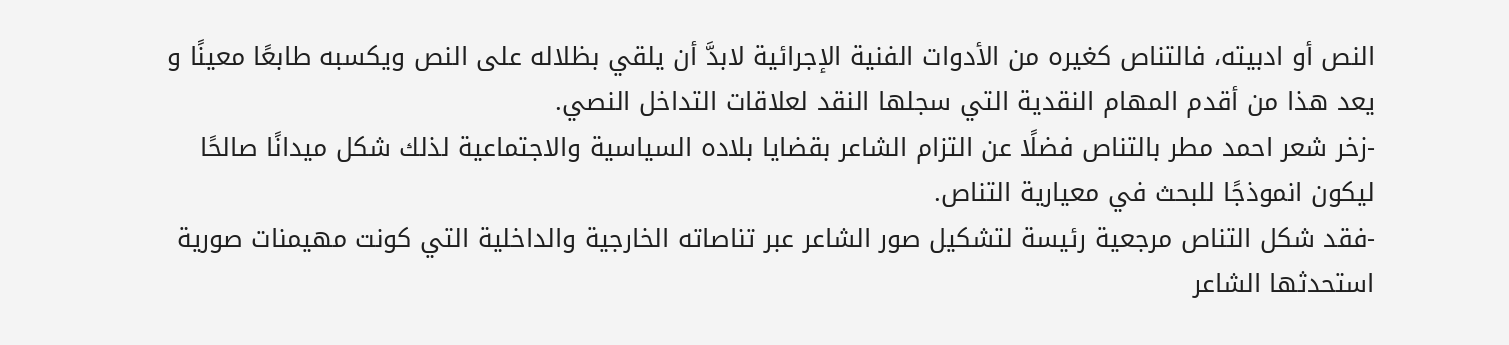النص أو ادبيته، فالتناص كغيره من الأدوات الفنية الإجرائية لابدَّ أن يلقي بظلاله على النص ويكسبه طابعًا معينًا و يعد هذا من أقدم المهام النقدية التي سجلها النقد لعلاقات التداخل النصي.
-زخر شعر احمد مطر بالتناص فضلًا عن التزام الشاعر بقضايا بلاده السياسية والاجتماعية لذلك شكل ميدانًا صالحًا ليكون انموذجًا للبحث في معيارية التناص.
-فقد شكل التناص مرجعية رئيسة لتشكيل صور الشاعر عبر تناصاته الخارجية والداخلية التي كونت مهيمنات صورية استحدثها الشاعر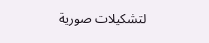لتشكيلات صورية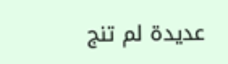عديدة لم تنج